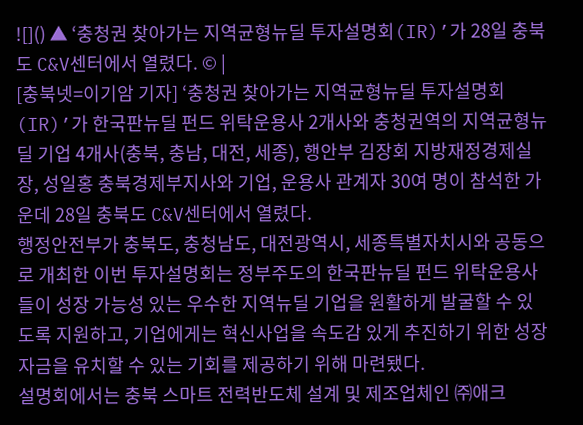![]() ▲ ‘충청권 찾아가는 지역균형뉴딜 투자설명회(IR)’가 28일 충북도 C&V센터에서 열렸다. © |
[충북넷=이기암 기자] ‘충청권 찾아가는 지역균형뉴딜 투자설명회(IR)’가 한국판뉴딜 펀드 위탁운용사 2개사와 충청권역의 지역균형뉴딜 기업 4개사(충북, 충남, 대전, 세종), 행안부 김장회 지방재정경제실장, 성일홍 충북경제부지사와 기업, 운용사 관계자 30여 명이 참석한 가운데 28일 충북도 C&V센터에서 열렸다.
행정안전부가 충북도, 충청남도, 대전광역시, 세종특별자치시와 공동으로 개최한 이번 투자설명회는 정부주도의 한국판뉴딜 펀드 위탁운용사들이 성장 가능성 있는 우수한 지역뉴딜 기업을 원활하게 발굴할 수 있도록 지원하고, 기업에게는 혁신사업을 속도감 있게 추진하기 위한 성장 자금을 유치할 수 있는 기회를 제공하기 위해 마련됐다.
설명회에서는 충북 스마트 전력반도체 설계 및 제조업체인 ㈜애크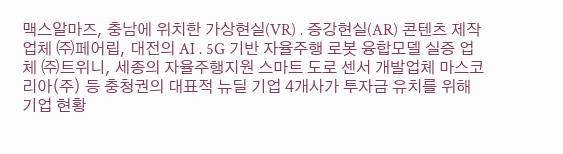맥스알마즈, 충남에 위치한 가상현실(VR)․증강현실(AR) 콘텐츠 제작업체 ㈜페어립, 대전의 AI․5G 기반 자율주행 로봇 융합모델 실증 업체 ㈜트위니, 세종의 자율주행지원 스마트 도로 센서 개발업체 마스코리아(주) 등 충청권의 대표적 뉴딜 기업 4개사가 투자금 유치를 위해 기업 현황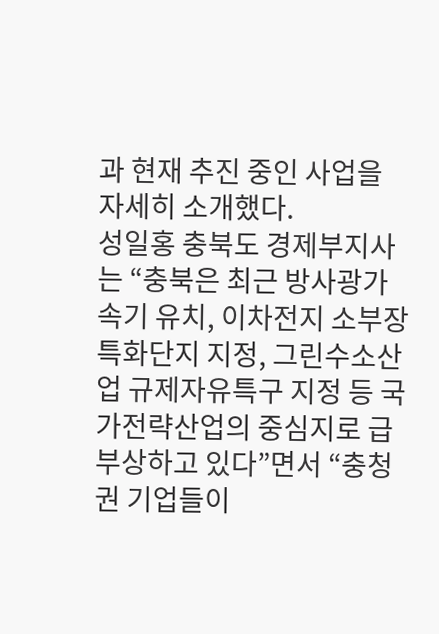과 현재 추진 중인 사업을 자세히 소개했다.
성일홍 충북도 경제부지사는 “충북은 최근 방사광가속기 유치, 이차전지 소부장 특화단지 지정, 그린수소산업 규제자유특구 지정 등 국가전략산업의 중심지로 급부상하고 있다”면서 “충청권 기업들이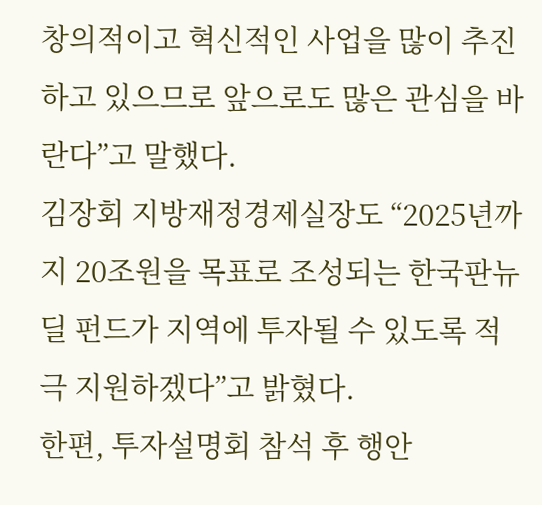창의적이고 혁신적인 사업을 많이 추진하고 있으므로 앞으로도 많은 관심을 바란다”고 말했다.
김장회 지방재정경제실장도 “2025년까지 20조원을 목표로 조성되는 한국판뉴딜 펀드가 지역에 투자될 수 있도록 적극 지원하겠다”고 밝혔다.
한편, 투자설명회 참석 후 행안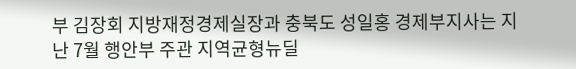부 김장회 지방재정경제실장과 충북도 성일홍 경제부지사는 지난 7월 행안부 주관 지역균형뉴딜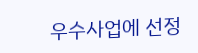우수사업에 선정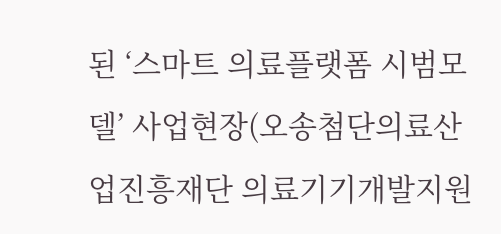된 ‘스마트 의료플랫폼 시범모델’ 사업현장(오송첨단의료산업진흥재단 의료기기개발지원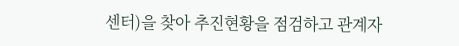센터)을 찾아 추진현황을 점검하고 관계자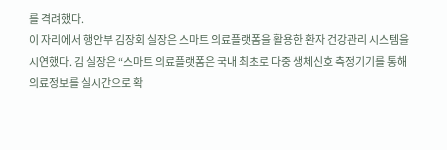를 격려했다.
이 자리에서 행안부 김장회 실장은 스마트 의료플랫폼을 활용한 환자 건강관리 시스템을 시연했다. 김 실장은 “스마트 의료플랫폼은 국내 최초로 다중 생체신호 측정기기를 통해 의료정보를 실시간으로 확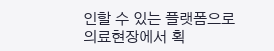인할 수 있는 플랫폼으로 의료현장에서 획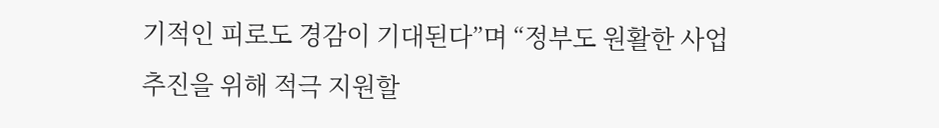기적인 피로도 경감이 기대된다”며 “정부도 원활한 사업 추진을 위해 적극 지원할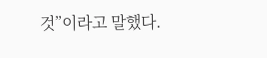것”이라고 말했다.